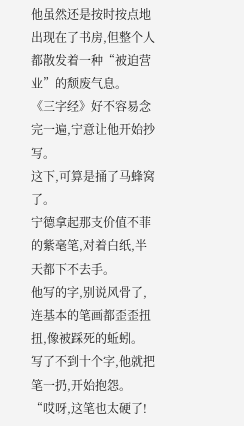他虽然还是按时按点地出现在了书房,但整个人都散发着一种“被迫营业”的颓废气息。
《三字经》好不容易念完一遍,宁意让他开始抄写。
这下,可算是捅了马蜂窝了。
宁德拿起那支价值不菲的紫毫笔,对着白纸,半天都下不去手。
他写的字,别说风骨了,连基本的笔画都歪歪扭扭,像被踩死的蚯蚓。
写了不到十个字,他就把笔一扔,开始抱怨。
“哎呀,这笔也太硬了!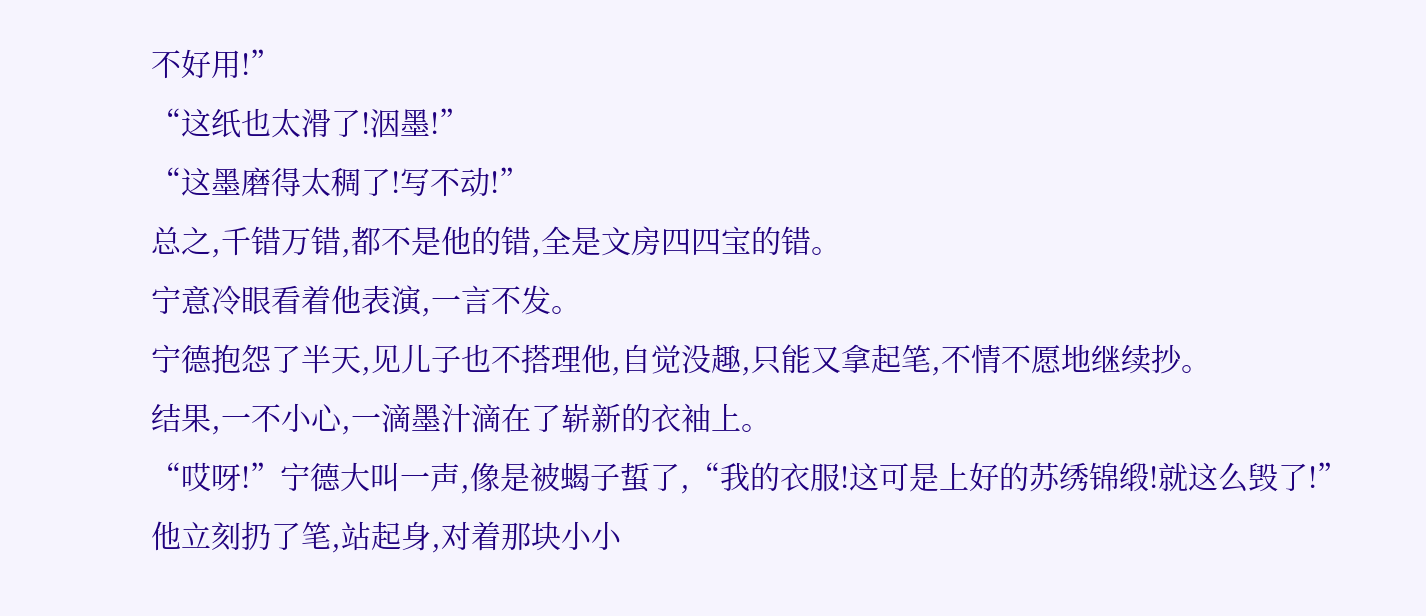不好用!”
“这纸也太滑了!洇墨!”
“这墨磨得太稠了!写不动!”
总之,千错万错,都不是他的错,全是文房四四宝的错。
宁意冷眼看着他表演,一言不发。
宁德抱怨了半天,见儿子也不搭理他,自觉没趣,只能又拿起笔,不情不愿地继续抄。
结果,一不小心,一滴墨汁滴在了崭新的衣袖上。
“哎呀!”宁德大叫一声,像是被蝎子蜇了,“我的衣服!这可是上好的苏绣锦缎!就这么毁了!”
他立刻扔了笔,站起身,对着那块小小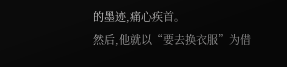的墨迹,痛心疾首。
然后,他就以“要去换衣服”为借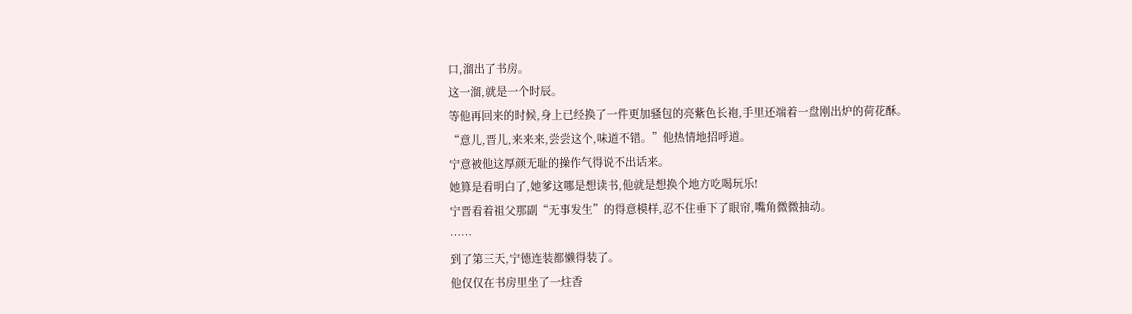口,溜出了书房。
这一溜,就是一个时辰。
等他再回来的时候,身上已经换了一件更加骚包的亮紫色长袍,手里还端着一盘刚出炉的荷花酥。
“意儿,晋儿,来来来,尝尝这个,味道不错。”他热情地招呼道。
宁意被他这厚颜无耻的操作气得说不出话来。
她算是看明白了,她爹这哪是想读书,他就是想换个地方吃喝玩乐!
宁晋看着祖父那副“无事发生”的得意模样,忍不住垂下了眼帘,嘴角微微抽动。
……
到了第三天,宁德连装都懒得装了。
他仅仅在书房里坐了一炷香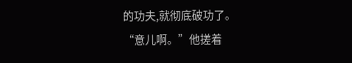的功夫,就彻底破功了。
“意儿啊。”他搓着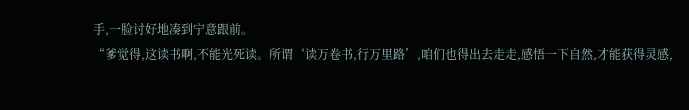手,一脸讨好地凑到宁意跟前。
“爹觉得,这读书啊,不能光死读。所谓‘读万卷书,行万里路’,咱们也得出去走走,感悟一下自然,才能获得灵感,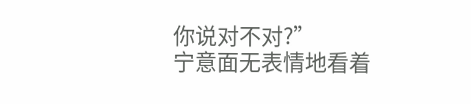你说对不对?”
宁意面无表情地看着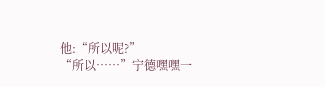他:“所以呢?”
“所以……”宁德嘿嘿一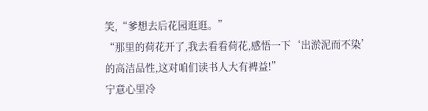笑,“爹想去后花园逛逛。”
“那里的荷花开了,我去看看荷花,感悟一下‘出淤泥而不染’的高洁品性,这对咱们读书人大有裨益!”
宁意心里冷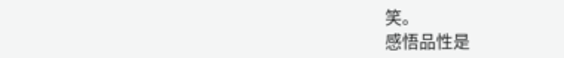笑。
感悟品性是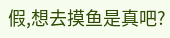假,想去摸鱼是真吧?